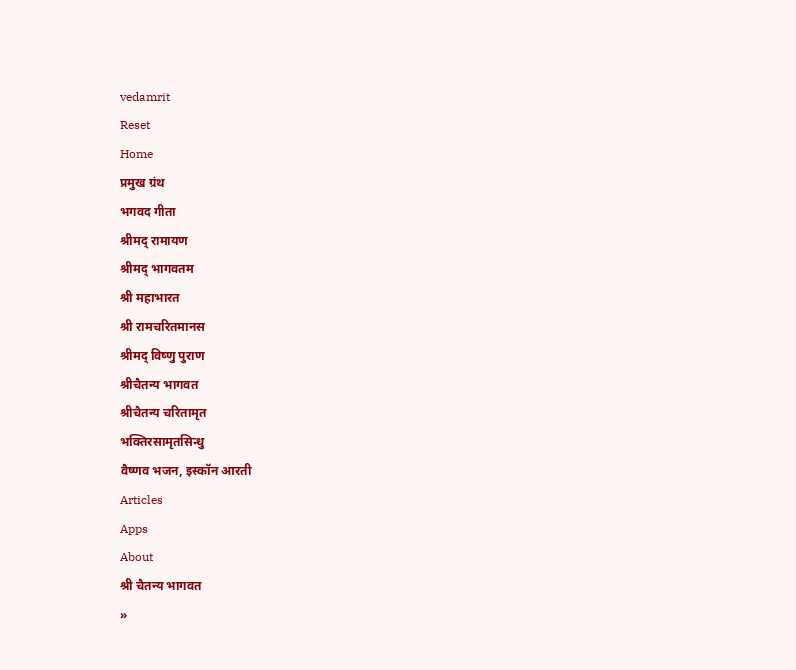vedamrit
Reset
Home
प्रमुख ग्रंथ
भगवद गीता
श्रीमद् रामायण
श्रीमद् भागवतम
श्री महाभारत
श्री रामचरितमानस
श्रीमद् विष्णु पुराण
श्रीचैतन्य भागवत
श्रीचैतन्य चरितामृत
भक्तिरसामृतसिन्धु
वैष्णव भजन, इस्कॉन आरती
Articles
Apps
About
श्री चैतन्य भागवत
»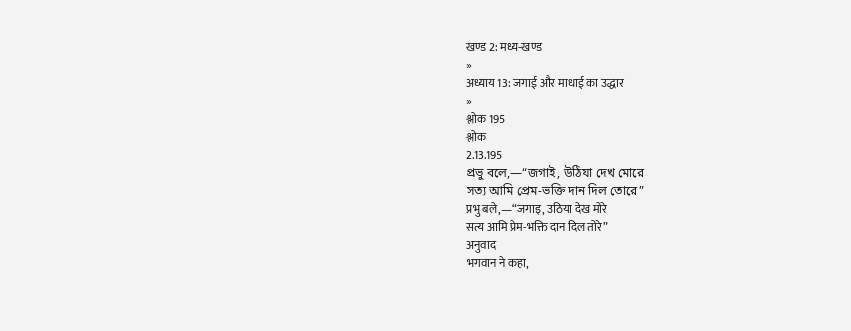खण्ड 2: मध्य-खण्ड
»
अध्याय 13: जगाई और माधाई का उद्धार
»
श्लोक 195
श्लोक
2.13.195
প্রভু বলে,—“জগাই, উঠিযা দেখ মোরে
সত্য আমি প্রেম-ভক্তি দান দিল তোরে”
प्रभु बले,—“जगाइ, उठिया देख मोरे
सत्य आमि प्रेम-भक्ति दान दिल तोरे”
अनुवाद
भगवान ने कहा,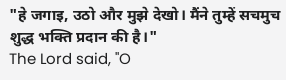"हे जगाइ, उठो और मुझे देखो। मैंने तुम्हें सचमुच शुद्ध भक्ति प्रदान की है।"
The Lord said, "O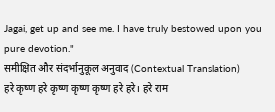Jagai, get up and see me. I have truly bestowed upon you pure devotion."
समीक्षित और संदर्भानुकूल अनुवाद (Contextual Translation)
हरे कृष्ण हरे कृष्ण कृष्ण कृष्ण हरे हरे। हरे राम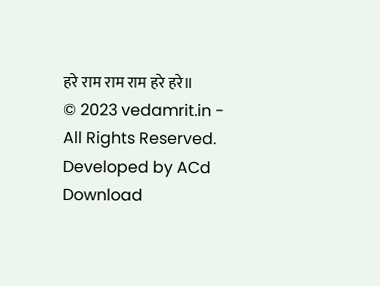हरे राम राम राम हरे हरे॥
© 2023 vedamrit.in - All Rights Reserved. Developed by ACd
Download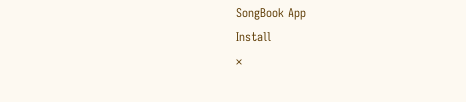SongBook App
Install
×